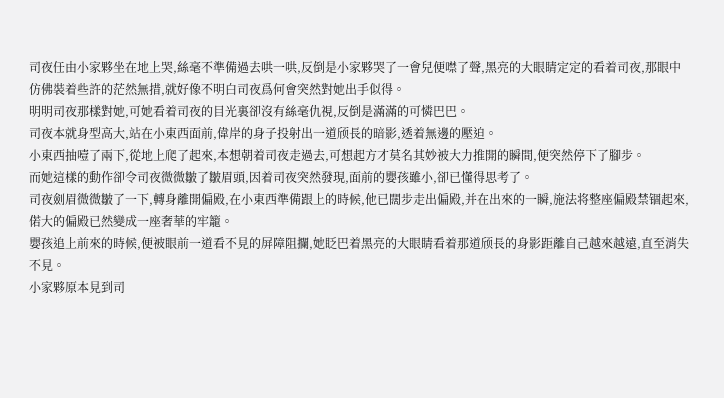司夜任由小家夥坐在地上哭,絲毫不準備過去哄一哄,反倒是小家夥哭了一會兒便噤了聲,黑亮的大眼睛定定的看着司夜,那眼中仿佛裝着些許的茫然無措,就好像不明白司夜爲何會突然對她出手似得。
明明司夜那樣對她,可她看着司夜的目光裏卻沒有絲毫仇視,反倒是滿滿的可憐巴巴。
司夜本就身型高大,站在小東西面前,偉岸的身子投射出一道颀長的暗影,透着無邊的壓迫。
小東西抽噎了兩下,從地上爬了起來,本想朝着司夜走過去,可想起方才莫名其妙被大力推開的瞬間,便突然停下了腳步。
而她這樣的動作卻令司夜微微皺了皺眉頭,因着司夜突然發現,面前的嬰孩雖小,卻已懂得思考了。
司夜劍眉微微皺了一下,轉身離開偏殿,在小東西準備跟上的時候,他已闊步走出偏殿,并在出來的一瞬,施法将整座偏殿禁锢起來,偌大的偏殿已然變成一座奢華的牢籠。
嬰孩追上前來的時候,便被眼前一道看不見的屏障阻攔,她眨巴着黑亮的大眼睛看着那道颀長的身影距離自己越來越遠,直至消失不見。
小家夥原本見到司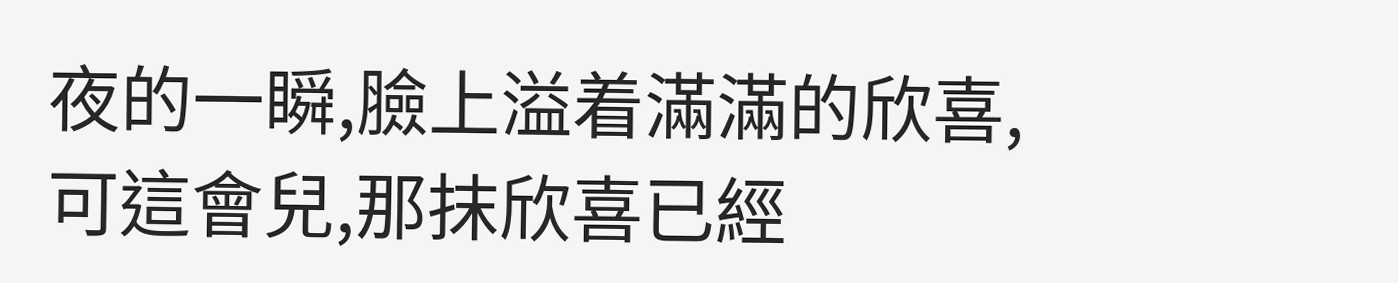夜的一瞬,臉上溢着滿滿的欣喜,可這會兒,那抹欣喜已經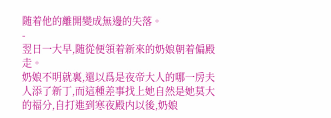随着他的離開變成無邊的失落。
-
翌日一大早,随從便領着新來的奶娘朝着偏殿走。
奶娘不明就裏,還以爲是夜帝大人的哪一房夫人添了新丁,而這種差事找上她自然是她莫大的福分,自打進到寒夜殿内以後,奶娘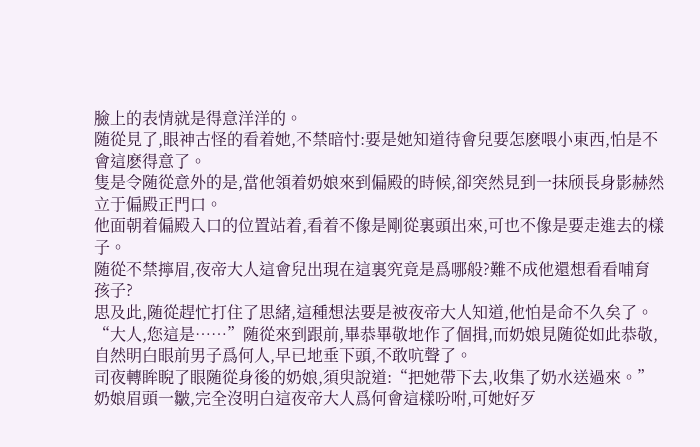臉上的表情就是得意洋洋的。
随從見了,眼神古怪的看着她,不禁暗忖:要是她知道待會兒要怎麽喂小東西,怕是不會這麽得意了。
隻是令随從意外的是,當他領着奶娘來到偏殿的時候,卻突然見到一抹颀長身影赫然立于偏殿正門口。
他面朝着偏殿入口的位置站着,看着不像是剛從裏頭出來,可也不像是要走進去的樣子。
随從不禁擰眉,夜帝大人這會兒出現在這裏究竟是爲哪般?難不成他還想看看哺育孩子?
思及此,随從趕忙打住了思緒,這種想法要是被夜帝大人知道,他怕是命不久矣了。
“大人,您這是……”随從來到跟前,畢恭畢敬地作了個揖,而奶娘見随從如此恭敬,自然明白眼前男子爲何人,早已地垂下頭,不敢吭聲了。
司夜轉眸睨了眼随從身後的奶娘,須臾說道:“把她帶下去,收集了奶水送過來。”
奶娘眉頭一皺,完全沒明白這夜帝大人爲何會這樣吩咐,可她好歹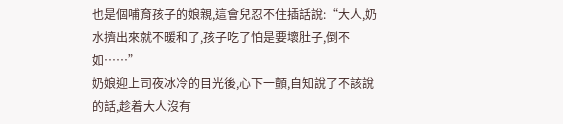也是個哺育孩子的娘親,這會兒忍不住插話說:“大人,奶水擠出來就不暖和了,孩子吃了怕是要壞肚子,倒不如……”
奶娘迎上司夜冰冷的目光後,心下一顫,自知說了不該說的話,趁着大人沒有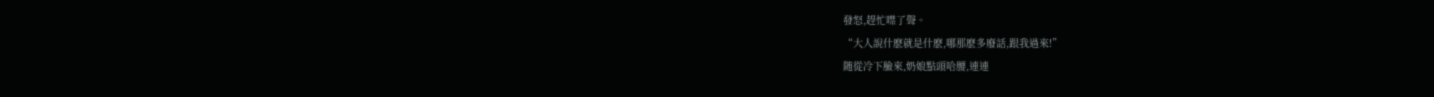發怒,趕忙噤了聲。
“大人說什麽就是什麽,哪那麽多廢話,跟我過來!”
随從冷下臉來,奶娘點頭哈腰,連連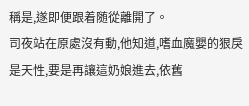稱是,遂即便跟着随從離開了。
司夜站在原處沒有動,他知道,嗜血魔嬰的狠戾是天性,要是再讓這奶娘進去,依舊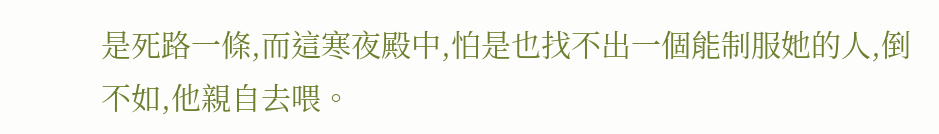是死路一條,而這寒夜殿中,怕是也找不出一個能制服她的人,倒不如,他親自去喂。